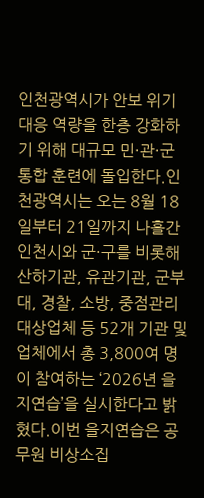인천광역시가 안보 위기 대응 역량을 한층 강화하기 위해 대규모 민·관·군 통합 훈련에 돌입한다.인천광역시는 오는 8월 18일부터 21일까지 나흘간 인천시와 군·구를 비롯해 산하기관, 유관기관, 군부대, 경찰, 소방, 중점관리대상업체 등 52개 기관 및 업체에서 총 3,800여 명이 참여하는 ‘2026년 을지연습’을 실시한다고 밝혔다.이번 을지연습은 공무원 비상소집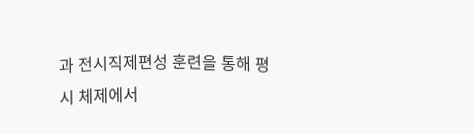과 전시직제편성 훈련을 통해 평시 체제에서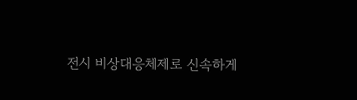전시 비상대응체제로 신속하게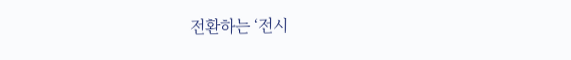전환하는 ‘전시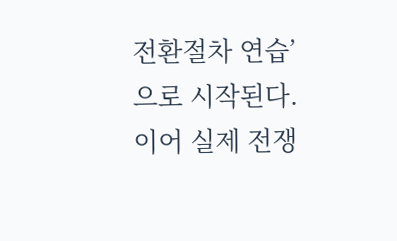전환절차 연습’으로 시작된다. 이어 실제 전쟁